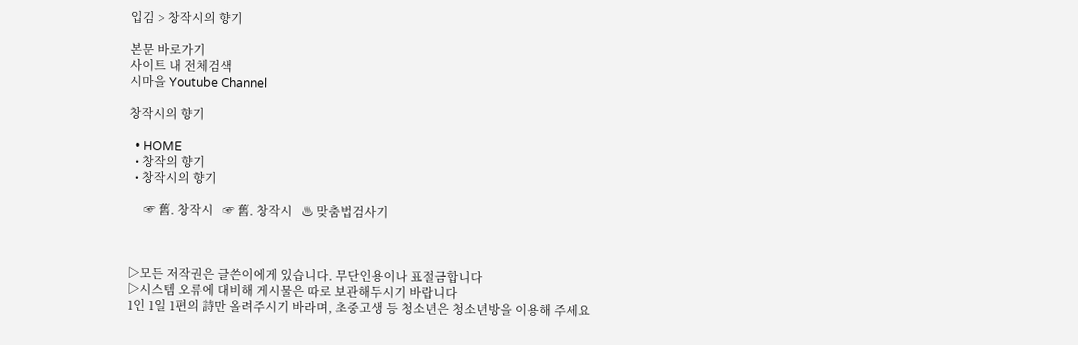입김 > 창작시의 향기

본문 바로가기
사이트 내 전체검색
시마을 Youtube Channel

창작시의 향기

  • HOME
  • 창작의 향기
  • 창작시의 향기

     ☞ 舊. 창작시   ☞ 舊. 창작시   ♨ 맞춤법검사기



▷모든 저작권은 글쓴이에게 있습니다. 무단인용이나 표절금합니다
▷시스템 오류에 대비해 게시물은 따로 보관해두시기 바랍니다
1인 1일 1편의 詩만 올려주시기 바라며, 초중고생 등 청소년은 청소년방을 이용해 주세요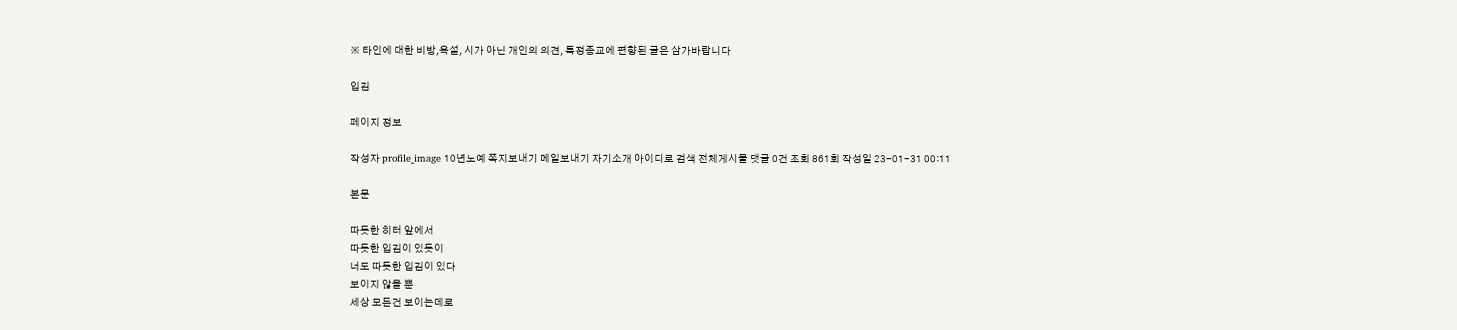※ 타인에 대한 비방,욕설, 시가 아닌 개인의 의견, 특정종교에 편향된 글은 삼가바랍니다

입김

페이지 정보

작성자 profile_image 10년노예 쪽지보내기 메일보내기 자기소개 아이디로 검색 전체게시물 댓글 0건 조회 861회 작성일 23-01-31 00:11

본문

따듯한 히터 앞에서
따듯한 입김이 있듯이
너도 따듯한 입김이 있다
보이지 않을 뿐
세상 모든건 보이는데로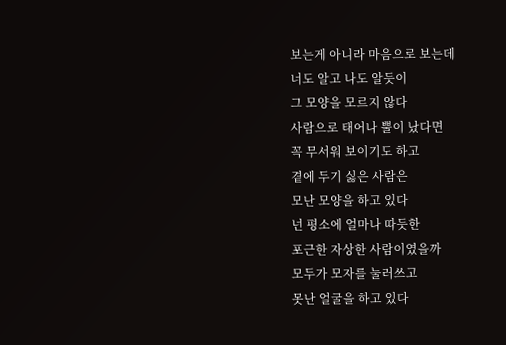보는게 아니라 마음으로 보는데
너도 알고 나도 알듯이
그 모양을 모르지 않다
사람으로 태어나 뿔이 났다면
꼭 무서워 보이기도 하고
곁에 두기 싫은 사람은
모난 모양을 하고 있다
넌 평소에 얼마나 따듯한
포근한 자상한 사람이였을까
모두가 모자를 눌러쓰고
못난 얼굴을 하고 있다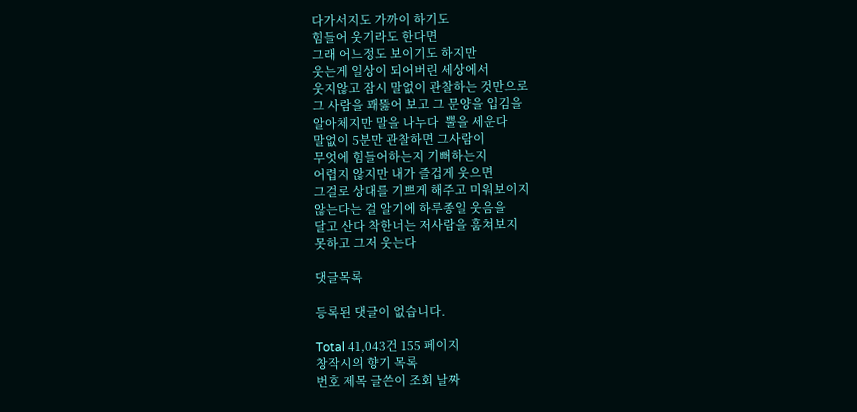다가서지도 가까이 하기도
힘들어 웃기라도 한다면
그래 어느정도 보이기도 하지만
웃는게 일상이 되어버린 세상에서
웃지않고 잠시 말없이 관찰하는 것만으로
그 사람을 꽤뚫어 보고 그 문양을 입김을
알아체지만 말을 나누다  뿔을 세운다
말없이 5분만 관찰하면 그사람이
무엇에 힘들어하는지 기뻐하는지
어렵지 않지만 내가 즐겁게 웃으면
그걸로 상대를 기쁘게 해주고 미워보이지
않는다는 걸 알기에 하루종일 웃음을
달고 산다 착한너는 저사람을 훔쳐보지
못하고 그저 웃는다

댓글목록

등록된 댓글이 없습니다.

Total 41,043건 155 페이지
창작시의 향기 목록
번호 제목 글쓴이 조회 날짜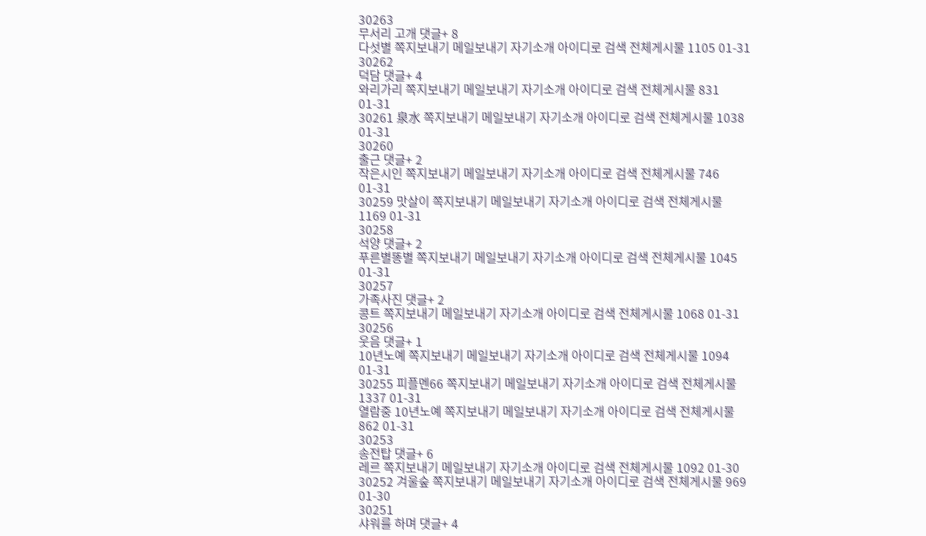30263
무서리 고개 댓글+ 8
다섯별 쪽지보내기 메일보내기 자기소개 아이디로 검색 전체게시물 1105 01-31
30262
덕담 댓글+ 4
와리가리 쪽지보내기 메일보내기 자기소개 아이디로 검색 전체게시물 831 01-31
30261 泉水 쪽지보내기 메일보내기 자기소개 아이디로 검색 전체게시물 1038 01-31
30260
출근 댓글+ 2
작은시인 쪽지보내기 메일보내기 자기소개 아이디로 검색 전체게시물 746 01-31
30259 맛살이 쪽지보내기 메일보내기 자기소개 아이디로 검색 전체게시물 1169 01-31
30258
석양 댓글+ 2
푸른별똥별 쪽지보내기 메일보내기 자기소개 아이디로 검색 전체게시물 1045 01-31
30257
가족사진 댓글+ 2
콩트 쪽지보내기 메일보내기 자기소개 아이디로 검색 전체게시물 1068 01-31
30256
웃음 댓글+ 1
10년노예 쪽지보내기 메일보내기 자기소개 아이디로 검색 전체게시물 1094 01-31
30255 피플멘66 쪽지보내기 메일보내기 자기소개 아이디로 검색 전체게시물 1337 01-31
열람중 10년노예 쪽지보내기 메일보내기 자기소개 아이디로 검색 전체게시물 862 01-31
30253
송전탑 댓글+ 6
레르 쪽지보내기 메일보내기 자기소개 아이디로 검색 전체게시물 1092 01-30
30252 겨울숲 쪽지보내기 메일보내기 자기소개 아이디로 검색 전체게시물 969 01-30
30251
샤워를 하며 댓글+ 4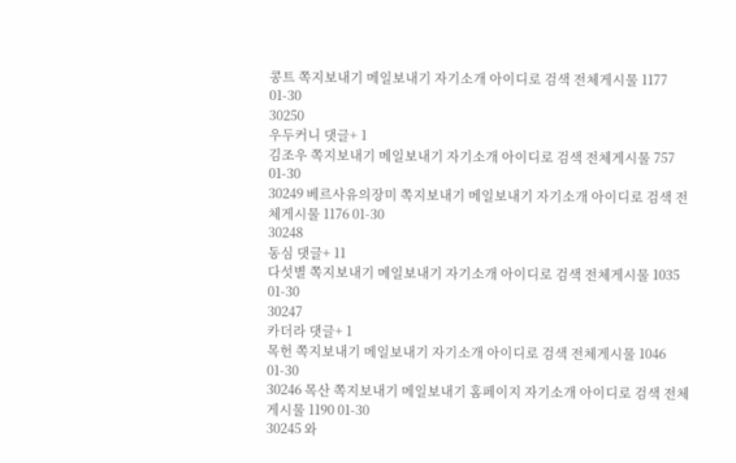콩트 쪽지보내기 메일보내기 자기소개 아이디로 검색 전체게시물 1177 01-30
30250
우두커니 댓글+ 1
김조우 쪽지보내기 메일보내기 자기소개 아이디로 검색 전체게시물 757 01-30
30249 베르사유의장미 쪽지보내기 메일보내기 자기소개 아이디로 검색 전체게시물 1176 01-30
30248
동심 댓글+ 11
다섯별 쪽지보내기 메일보내기 자기소개 아이디로 검색 전체게시물 1035 01-30
30247
카더라 댓글+ 1
목헌 쪽지보내기 메일보내기 자기소개 아이디로 검색 전체게시물 1046 01-30
30246 목산 쪽지보내기 메일보내기 홈페이지 자기소개 아이디로 검색 전체게시물 1190 01-30
30245 와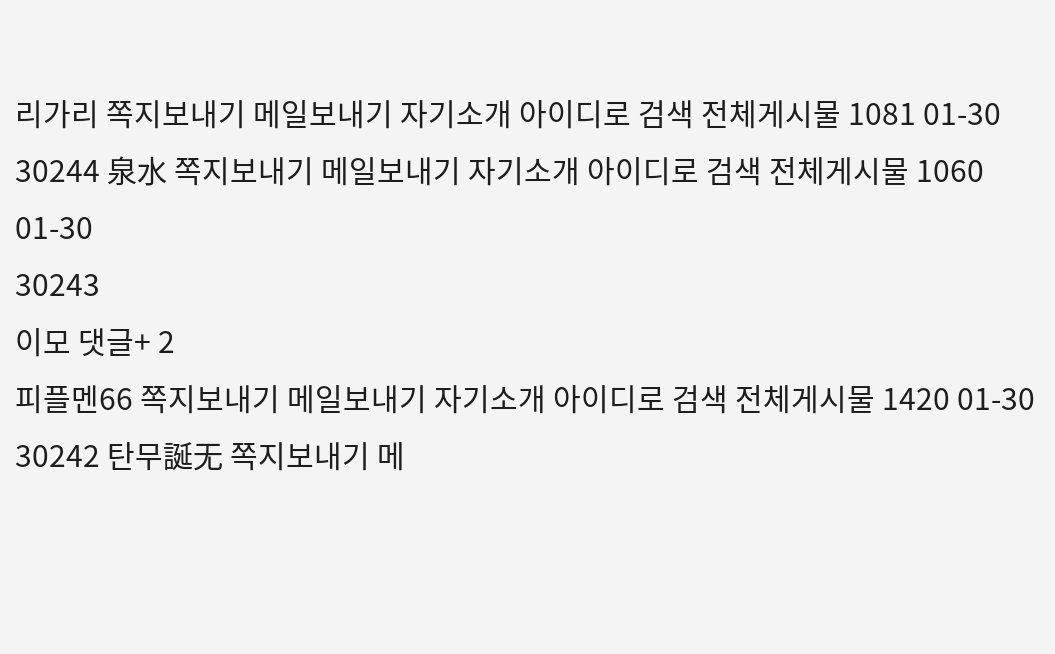리가리 쪽지보내기 메일보내기 자기소개 아이디로 검색 전체게시물 1081 01-30
30244 泉水 쪽지보내기 메일보내기 자기소개 아이디로 검색 전체게시물 1060 01-30
30243
이모 댓글+ 2
피플멘66 쪽지보내기 메일보내기 자기소개 아이디로 검색 전체게시물 1420 01-30
30242 탄무誕无 쪽지보내기 메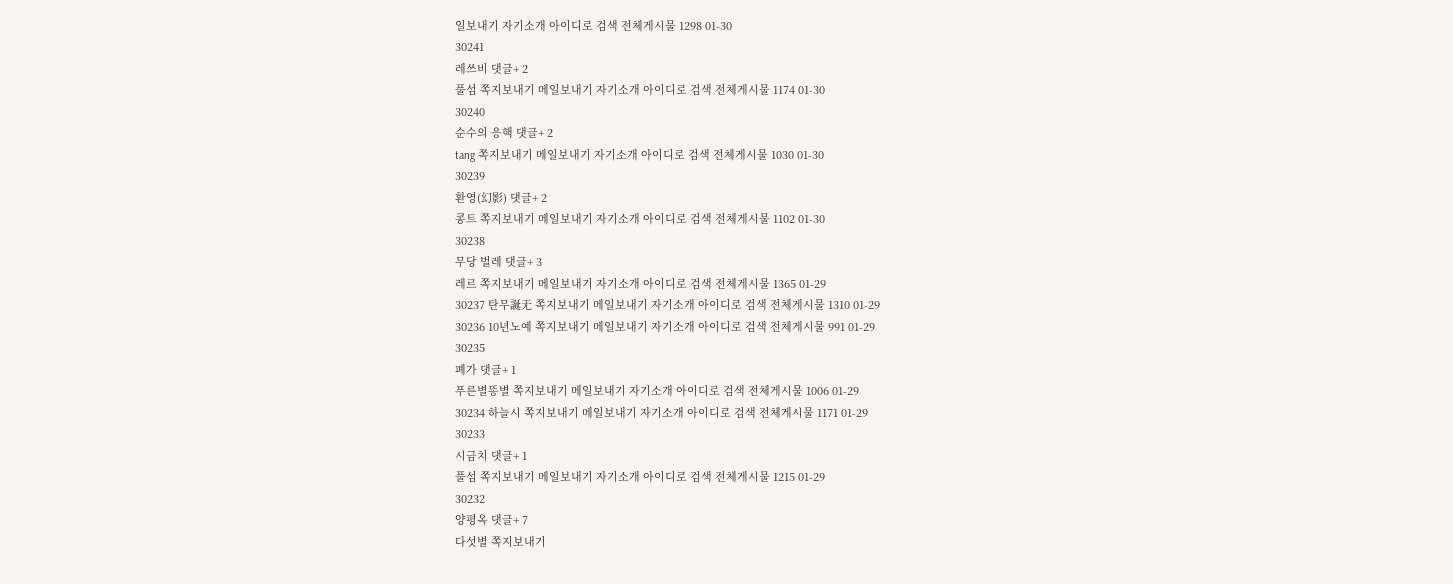일보내기 자기소개 아이디로 검색 전체게시물 1298 01-30
30241
레쓰비 댓글+ 2
풀섬 쪽지보내기 메일보내기 자기소개 아이디로 검색 전체게시물 1174 01-30
30240
순수의 응핵 댓글+ 2
tang 쪽지보내기 메일보내기 자기소개 아이디로 검색 전체게시물 1030 01-30
30239
환영(幻影) 댓글+ 2
콩트 쪽지보내기 메일보내기 자기소개 아이디로 검색 전체게시물 1102 01-30
30238
무당 벌레 댓글+ 3
레르 쪽지보내기 메일보내기 자기소개 아이디로 검색 전체게시물 1365 01-29
30237 탄무誕无 쪽지보내기 메일보내기 자기소개 아이디로 검색 전체게시물 1310 01-29
30236 10년노예 쪽지보내기 메일보내기 자기소개 아이디로 검색 전체게시물 991 01-29
30235
폐가 댓글+ 1
푸른별똥별 쪽지보내기 메일보내기 자기소개 아이디로 검색 전체게시물 1006 01-29
30234 하늘시 쪽지보내기 메일보내기 자기소개 아이디로 검색 전체게시물 1171 01-29
30233
시금치 댓글+ 1
풀섬 쪽지보내기 메일보내기 자기소개 아이디로 검색 전체게시물 1215 01-29
30232
양평옥 댓글+ 7
다섯별 쪽지보내기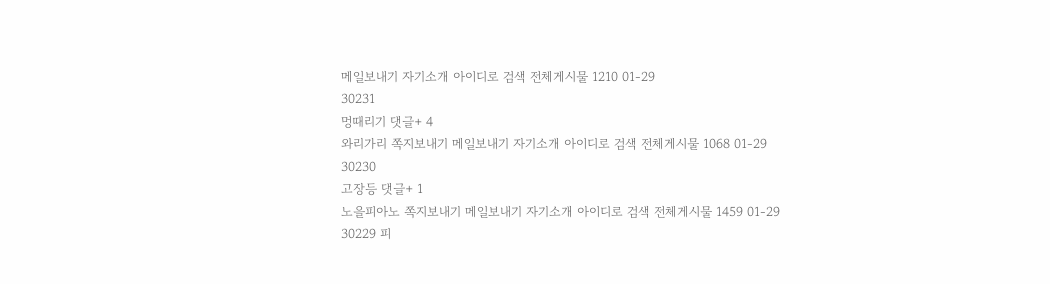메일보내기 자기소개 아이디로 검색 전체게시물 1210 01-29
30231
멍때리기 댓글+ 4
와리가리 쪽지보내기 메일보내기 자기소개 아이디로 검색 전체게시물 1068 01-29
30230
고장등 댓글+ 1
노을피아노 쪽지보내기 메일보내기 자기소개 아이디로 검색 전체게시물 1459 01-29
30229 피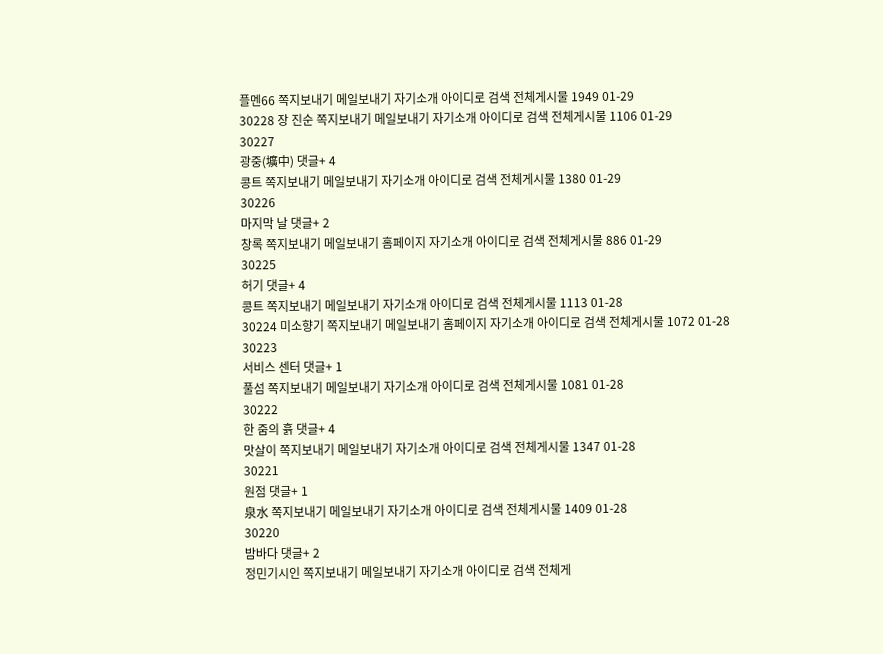플멘66 쪽지보내기 메일보내기 자기소개 아이디로 검색 전체게시물 1949 01-29
30228 장 진순 쪽지보내기 메일보내기 자기소개 아이디로 검색 전체게시물 1106 01-29
30227
광중(壙中) 댓글+ 4
콩트 쪽지보내기 메일보내기 자기소개 아이디로 검색 전체게시물 1380 01-29
30226
마지막 날 댓글+ 2
창록 쪽지보내기 메일보내기 홈페이지 자기소개 아이디로 검색 전체게시물 886 01-29
30225
허기 댓글+ 4
콩트 쪽지보내기 메일보내기 자기소개 아이디로 검색 전체게시물 1113 01-28
30224 미소향기 쪽지보내기 메일보내기 홈페이지 자기소개 아이디로 검색 전체게시물 1072 01-28
30223
서비스 센터 댓글+ 1
풀섬 쪽지보내기 메일보내기 자기소개 아이디로 검색 전체게시물 1081 01-28
30222
한 줌의 흙 댓글+ 4
맛살이 쪽지보내기 메일보내기 자기소개 아이디로 검색 전체게시물 1347 01-28
30221
원점 댓글+ 1
泉水 쪽지보내기 메일보내기 자기소개 아이디로 검색 전체게시물 1409 01-28
30220
밤바다 댓글+ 2
정민기시인 쪽지보내기 메일보내기 자기소개 아이디로 검색 전체게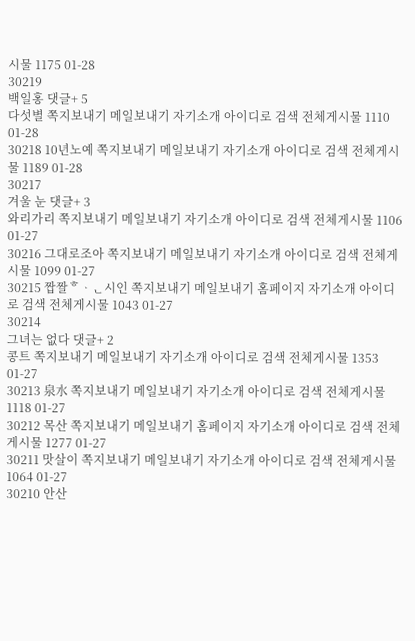시물 1175 01-28
30219
백일홍 댓글+ 5
다섯별 쪽지보내기 메일보내기 자기소개 아이디로 검색 전체게시물 1110 01-28
30218 10년노예 쪽지보내기 메일보내기 자기소개 아이디로 검색 전체게시물 1189 01-28
30217
겨울 눈 댓글+ 3
와리가리 쪽지보내기 메일보내기 자기소개 아이디로 검색 전체게시물 1106 01-27
30216 그대로조아 쪽지보내기 메일보내기 자기소개 아이디로 검색 전체게시물 1099 01-27
30215 짭짤ᄒᆞᆫ시인 쪽지보내기 메일보내기 홈페이지 자기소개 아이디로 검색 전체게시물 1043 01-27
30214
그녀는 없다 댓글+ 2
콩트 쪽지보내기 메일보내기 자기소개 아이디로 검색 전체게시물 1353 01-27
30213 泉水 쪽지보내기 메일보내기 자기소개 아이디로 검색 전체게시물 1118 01-27
30212 목산 쪽지보내기 메일보내기 홈페이지 자기소개 아이디로 검색 전체게시물 1277 01-27
30211 맛살이 쪽지보내기 메일보내기 자기소개 아이디로 검색 전체게시물 1064 01-27
30210 안산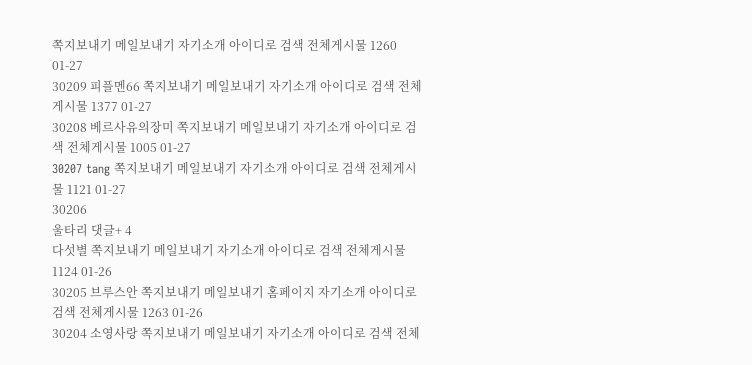쪽지보내기 메일보내기 자기소개 아이디로 검색 전체게시물 1260 01-27
30209 피플멘66 쪽지보내기 메일보내기 자기소개 아이디로 검색 전체게시물 1377 01-27
30208 베르사유의장미 쪽지보내기 메일보내기 자기소개 아이디로 검색 전체게시물 1005 01-27
30207 tang 쪽지보내기 메일보내기 자기소개 아이디로 검색 전체게시물 1121 01-27
30206
울타리 댓글+ 4
다섯별 쪽지보내기 메일보내기 자기소개 아이디로 검색 전체게시물 1124 01-26
30205 브루스안 쪽지보내기 메일보내기 홈페이지 자기소개 아이디로 검색 전체게시물 1263 01-26
30204 소영사랑 쪽지보내기 메일보내기 자기소개 아이디로 검색 전체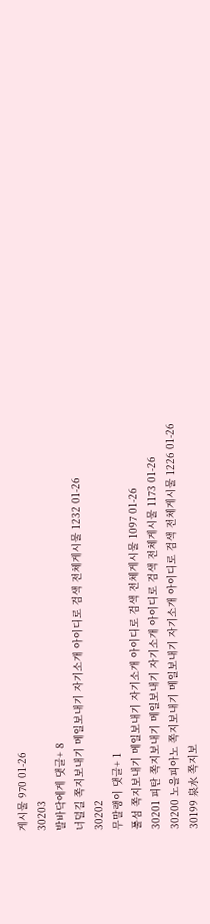게시물 970 01-26
30203
발바닥에게 댓글+ 8
너덜길 쪽지보내기 메일보내기 자기소개 아이디로 검색 전체게시물 1232 01-26
30202
무말랭이 댓글+ 1
풀섬 쪽지보내기 메일보내기 자기소개 아이디로 검색 전체게시물 1097 01-26
30201 피탄 쪽지보내기 메일보내기 자기소개 아이디로 검색 전체게시물 1173 01-26
30200 노을피아노 쪽지보내기 메일보내기 자기소개 아이디로 검색 전체게시물 1226 01-26
30199 泉水 쪽지보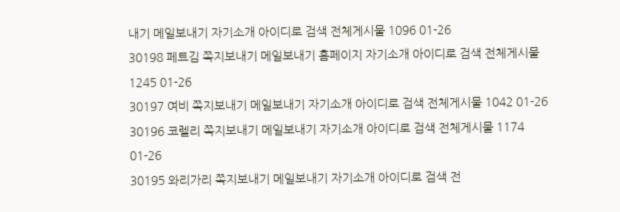내기 메일보내기 자기소개 아이디로 검색 전체게시물 1096 01-26
30198 페트김 쪽지보내기 메일보내기 홈페이지 자기소개 아이디로 검색 전체게시물 1245 01-26
30197 여비 쪽지보내기 메일보내기 자기소개 아이디로 검색 전체게시물 1042 01-26
30196 코렐리 쪽지보내기 메일보내기 자기소개 아이디로 검색 전체게시물 1174 01-26
30195 와리가리 쪽지보내기 메일보내기 자기소개 아이디로 검색 전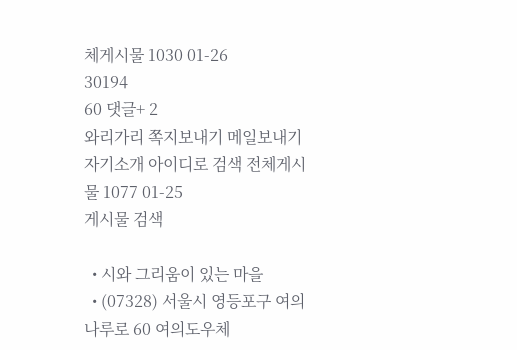체게시물 1030 01-26
30194
60 댓글+ 2
와리가리 쪽지보내기 메일보내기 자기소개 아이디로 검색 전체게시물 1077 01-25
게시물 검색

  • 시와 그리움이 있는 마을
  • (07328) 서울시 영등포구 여의나루로 60 여의도우체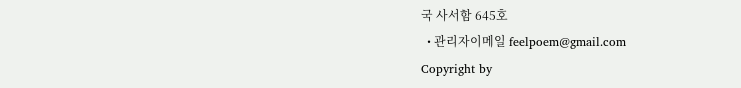국 사서함 645호
  • 관리자이메일 feelpoem@gmail.com
Copyright by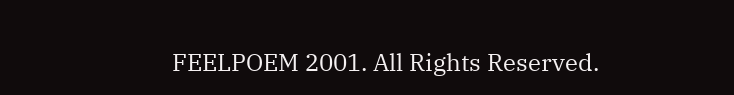FEELPOEM 2001. All Rights Reserved.